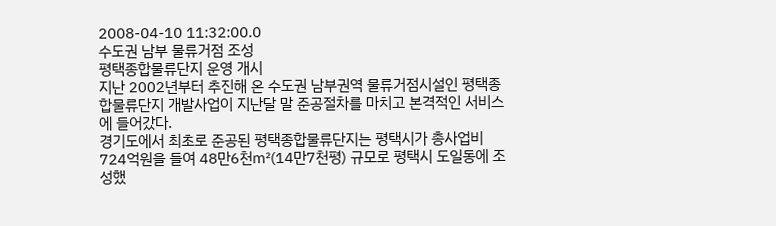2008-04-10 11:32:00.0
수도권 남부 물류거점 조성
평택종합물류단지 운영 개시
지난 2002년부터 추진해 온 수도권 남부권역 물류거점시설인 평택종합물류단지 개발사업이 지난달 말 준공절차를 마치고 본격적인 서비스에 들어갔다.
경기도에서 최초로 준공된 평택종합물류단지는 평택시가 총사업비 724억원을 들여 48만6천㎡(14만7천평) 규모로 평택시 도일동에 조성했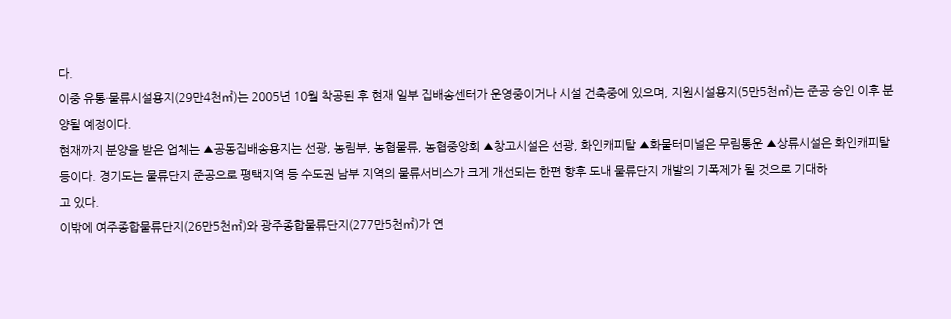다.
이중 유통·물류시설용지(29만4천㎡)는 2005년 10월 착공된 후 현재 일부 집배송센터가 운영중이거나 시설 건축중에 있으며, 지원시설용지(5만5천㎡)는 준공 승인 이후 분양될 예정이다.
현재까지 분양을 받은 업체는 ▲공동집배송용지는 선광, 농림부, 농협물류, 농협중앙회 ▲창고시설은 선광, 화인캐피탈 ▲화물터미널은 무림통운 ▲상류시설은 화인캐피탈 등이다. 경기도는 물류단지 준공으로 평택지역 등 수도권 남부 지역의 물류서비스가 크게 개선되는 한편 향후 도내 물류단지 개발의 기폭제가 될 것으로 기대하
고 있다.
이밖에 여주종합물류단지(26만5천㎡)와 광주종합물류단지(277만5천㎡)가 연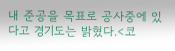내 준공을 목표로 공사중에 있다고 경기도는 밝혔다.<코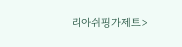리아쉬핑가제트>